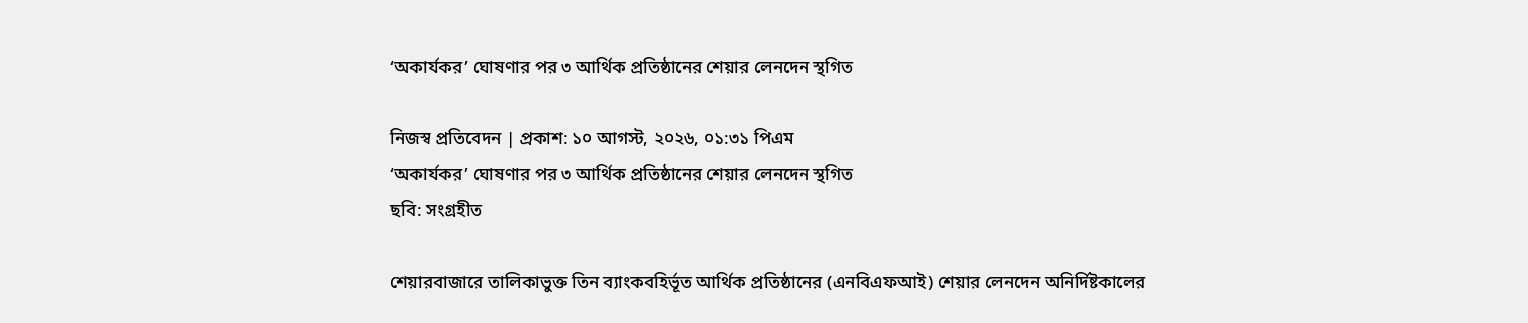‘অকার্যকর’ ঘোষণার পর ৩ আর্থিক প্রতিষ্ঠানের শেয়ার লেনদেন স্থগিত

নিজস্ব প্রতিবেদন | প্রকাশ: ১০ আগস্ট, ২০২৬, ০১:৩১ পিএম
‘অকার্যকর’ ঘোষণার পর ৩ আর্থিক প্রতিষ্ঠানের শেয়ার লেনদেন স্থগিত
ছবি: সংগ্রহীত

শেয়ারবাজারে তালিকাভুক্ত তিন ব্যাংকবহির্ভূত আর্থিক প্রতিষ্ঠানের (এনবিএফআই) শেয়ার লেনদেন অনির্দিষ্টকালের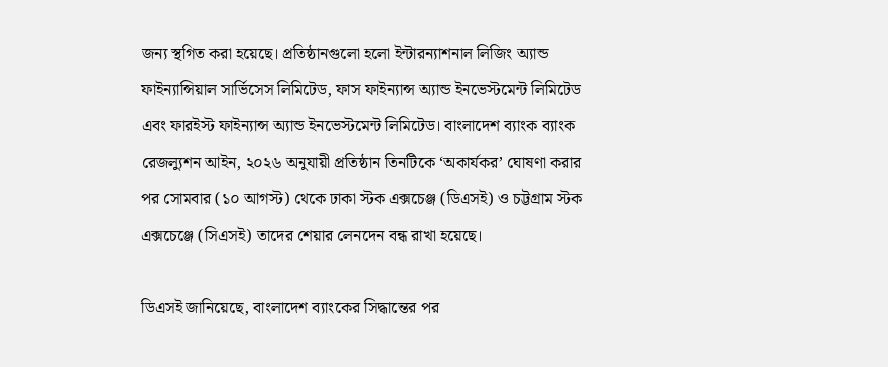জন্য স্থগিত করা হয়েছে। প্রতিষ্ঠানগুলো হলো ইন্টারন্যাশনাল লিজিং অ্যান্ড ফাইন্যান্সিয়াল সার্ভিসেস লিমিটেড, ফাস ফাইন্যান্স অ্যান্ড ইনভেস্টমেন্ট লিমিটেড এবং ফারইস্ট ফাইন্যান্স অ্যান্ড ইনভেস্টমেন্ট লিমিটেড। বাংলাদেশ ব্যাংক ব্যাংক রেজল্যুশন আইন, ২০২৬ অনুযায়ী প্রতিষ্ঠান তিনটিকে ‘অকার্যকর’ ঘোষণা করার পর সোমবার (১০ আগস্ট) থেকে ঢাকা স্টক এক্সচেঞ্জ (ডিএসই) ও চট্টগ্রাম স্টক এক্সচেঞ্জে (সিএসই) তাদের শেয়ার লেনদেন বন্ধ রাখা হয়েছে।

ডিএসই জানিয়েছে, বাংলাদেশ ব্যাংকের সিদ্ধান্তের পর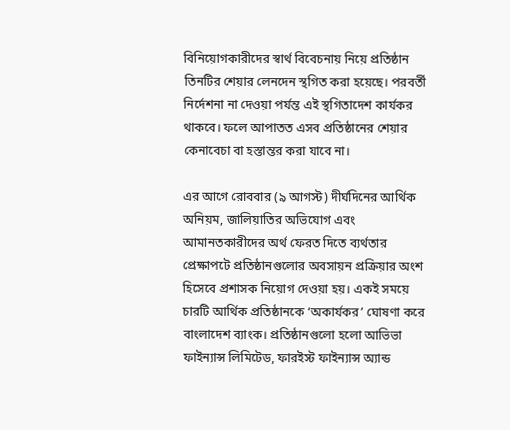বিনিয়োগকারীদের স্বার্থ বিবেচনায় নিয়ে প্রতিষ্ঠান তিনটির শেয়ার লেনদেন স্থগিত করা হয়েছে। পরবর্তী নির্দেশনা না দেওয়া পর্যন্ত এই স্থগিতাদেশ কার্যকর থাকবে। ফলে আপাতত এসব প্রতিষ্ঠানের শেয়ার কেনাবেচা বা হস্তান্তর করা যাবে না।

এর আগে রোববার (৯ আগস্ট) দীর্ঘদিনের আর্থিক অনিয়ম, জালিয়াতির অভিযোগ এবং আমানতকারীদের অর্থ ফেরত দিতে ব্যর্থতার প্রেক্ষাপটে প্রতিষ্ঠানগুলোর অবসায়ন প্রক্রিয়ার অংশ হিসেবে প্রশাসক নিয়োগ দেওয়া হয়। একই সময়ে চারটি আর্থিক প্রতিষ্ঠানকে ‘অকার্যকর’ ঘোষণা করে বাংলাদেশ ব্যাংক। প্রতিষ্ঠানগুলো হলো আভিভা ফাইন্যান্স লিমিটেড, ফারইস্ট ফাইন্যান্স অ্যান্ড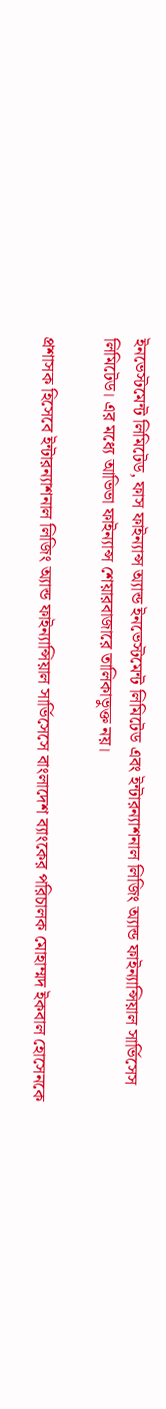ইনভেস্টমেন্ট লিমিটেড, ফাস ফাইন্যান্স অ্যান্ড ইনভেস্টমেন্ট লিমিটেড এবং ইন্টারন্যাশনাল লিজিং অ্যান্ড ফাইন্যান্সিয়াল সার্ভিসেস লিমিটেড। এর মধ্যে আভিভা ফাইন্যান্স শেয়ারবাজারে তালিকাভুক্ত নয়।

প্রশাসক হিসেবে ইন্টারন্যাশনাল লিজিং অ্যান্ড ফাইন্যান্সিয়াল সার্ভিসেসে বাংলাদেশ ব্যাংকের পরিচালক মোহাম্মদ ইকবাল হোসেনকে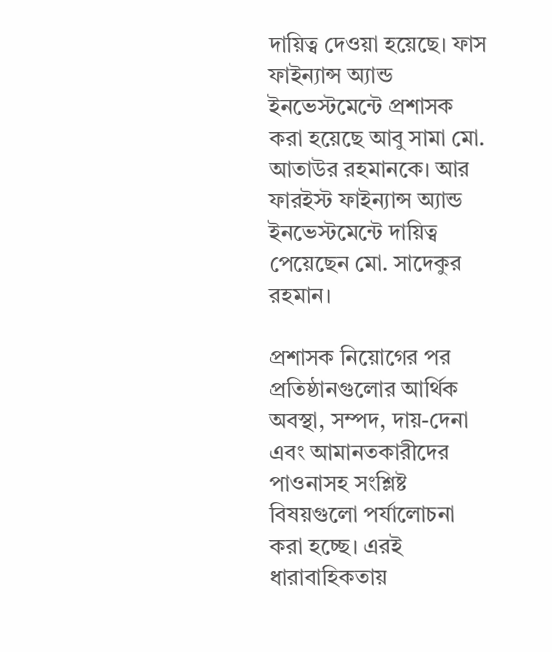দায়িত্ব দেওয়া হয়েছে। ফাস ফাইন্যান্স অ্যান্ড ইনভেস্টমেন্টে প্রশাসক করা হয়েছে আবু সামা মো. আতাউর রহমানকে। আর ফারইস্ট ফাইন্যান্স অ্যান্ড ইনভেস্টমেন্টে দায়িত্ব পেয়েছেন মো. সাদেকুর রহমান।

প্রশাসক নিয়োগের পর প্রতিষ্ঠানগুলোর আর্থিক অবস্থা, সম্পদ, দায়-দেনা এবং আমানতকারীদের পাওনাসহ সংশ্লিষ্ট বিষয়গুলো পর্যালোচনা করা হচ্ছে। এরই ধারাবাহিকতায়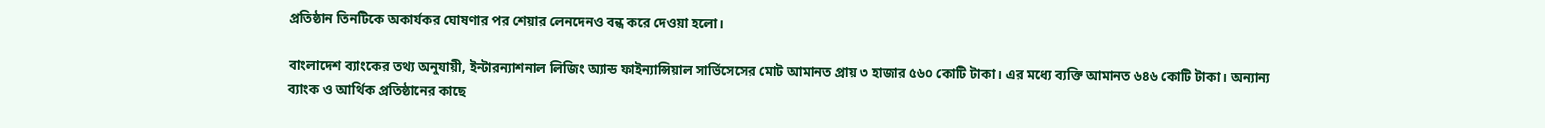প্রতিষ্ঠান তিনটিকে অকার্যকর ঘোষণার পর শেয়ার লেনদেনও বন্ধ করে দেওয়া হলো।

বাংলাদেশ ব্যাংকের তথ্য অনুযায়ী, ইন্টারন্যাশনাল লিজিং অ্যান্ড ফাইন্যান্সিয়াল সার্ভিসেসের মোট আমানত প্রায় ৩ হাজার ৫৬০ কোটি টাকা। এর মধ্যে ব্যক্তি আমানত ৬৪৬ কোটি টাকা। অন্যান্য ব্যাংক ও আর্থিক প্রতিষ্ঠানের কাছে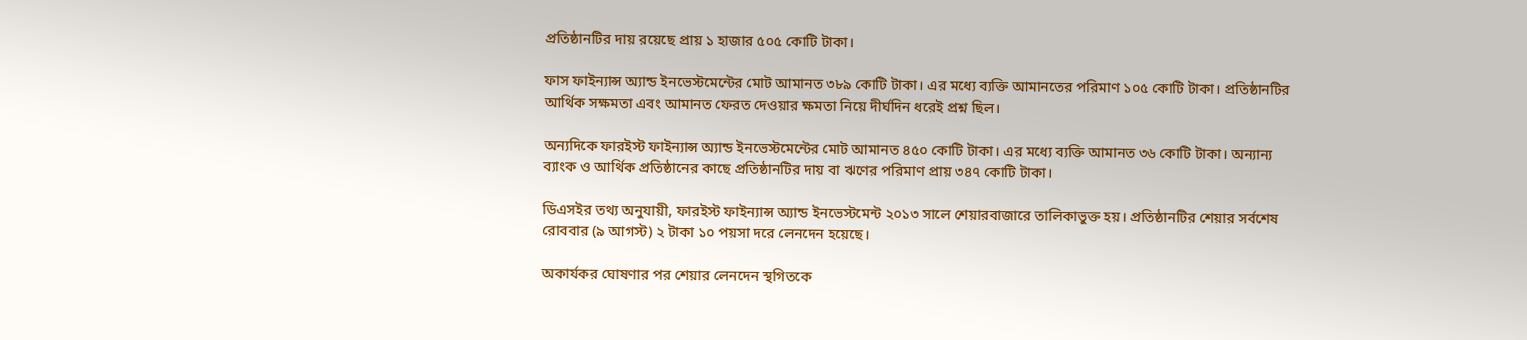প্রতিষ্ঠানটির দায় রয়েছে প্রায় ১ হাজার ৫০৫ কোটি টাকা।

ফাস ফাইন্যান্স অ্যান্ড ইনভেস্টমেন্টের মোট আমানত ৩৮৯ কোটি টাকা। এর মধ্যে ব্যক্তি আমানতের পরিমাণ ১০৫ কোটি টাকা। প্রতিষ্ঠানটির আর্থিক সক্ষমতা এবং আমানত ফেরত দেওয়ার ক্ষমতা নিয়ে দীর্ঘদিন ধরেই প্রশ্ন ছিল।

অন্যদিকে ফারইস্ট ফাইন্যান্স অ্যান্ড ইনভেস্টমেন্টের মোট আমানত ৪৫০ কোটি টাকা। এর মধ্যে ব্যক্তি আমানত ৩৬ কোটি টাকা। অন্যান্য ব্যাংক ও আর্থিক প্রতিষ্ঠানের কাছে প্রতিষ্ঠানটির দায় বা ঋণের পরিমাণ প্রায় ৩৪৭ কোটি টাকা।

ডিএসইর তথ্য অনুযায়ী, ফারইস্ট ফাইন্যান্স অ্যান্ড ইনভেস্টমেন্ট ২০১৩ সালে শেয়ারবাজারে তালিকাভুক্ত হয়। প্রতিষ্ঠানটির শেয়ার সর্বশেষ রোববার (৯ আগস্ট) ২ টাকা ১০ পয়সা দরে লেনদেন হয়েছে।

অকার্যকর ঘোষণার পর শেয়ার লেনদেন স্থগিতকে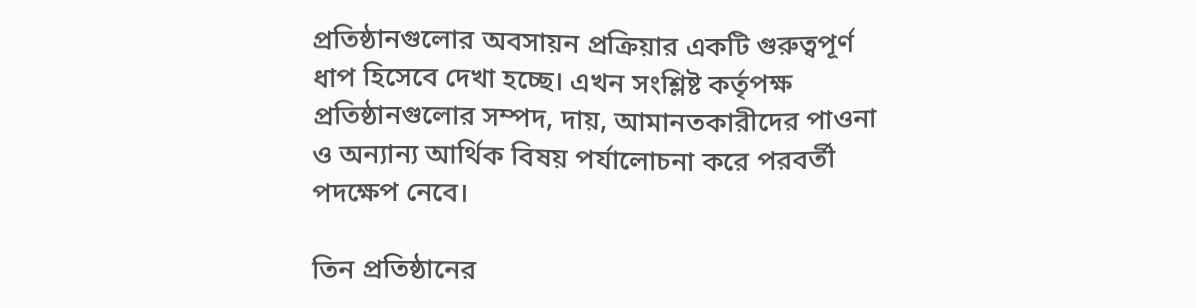প্রতিষ্ঠানগুলোর অবসায়ন প্রক্রিয়ার একটি গুরুত্বপূর্ণ ধাপ হিসেবে দেখা হচ্ছে। এখন সংশ্লিষ্ট কর্তৃপক্ষ প্রতিষ্ঠানগুলোর সম্পদ, দায়, আমানতকারীদের পাওনা ও অন্যান্য আর্থিক বিষয় পর্যালোচনা করে পরবর্তী পদক্ষেপ নেবে।

তিন প্রতিষ্ঠানের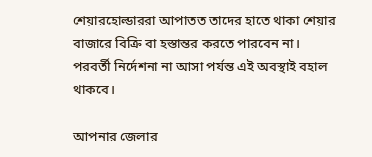শেয়ারহোল্ডাররা আপাতত তাদের হাতে থাকা শেয়ার বাজারে বিক্রি বা হস্তান্তর করতে পারবেন না। পরবর্তী নির্দেশনা না আসা পর্যন্ত এই অবস্থাই বহাল থাকবে।

আপনার জেলার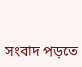সংবাদ পড়তে